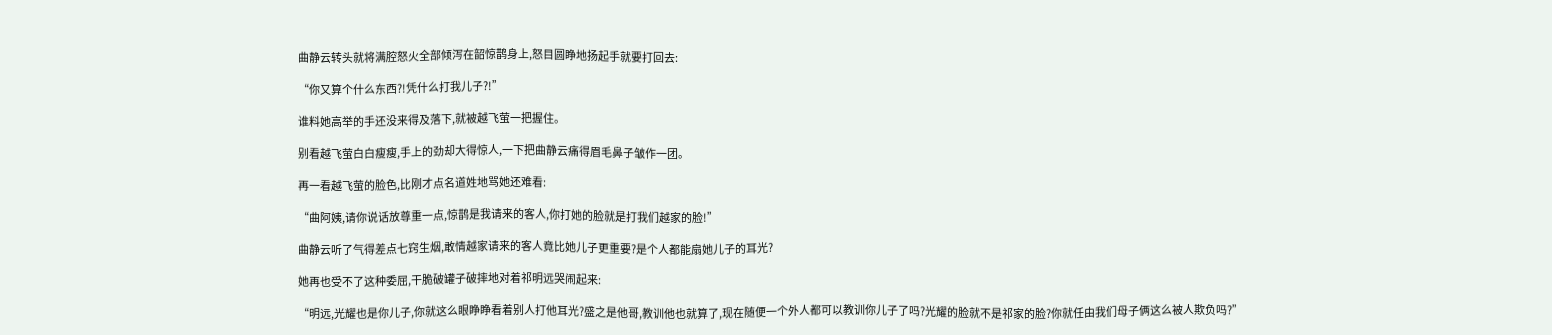曲静云转头就将满腔怒火全部倾泻在韶惊鹊身上,怒目圆睁地扬起手就要打回去:

“你又算个什么东西?!凭什么打我儿子?!”

谁料她高举的手还没来得及落下,就被越飞萤一把握住。

别看越飞萤白白瘦瘦,手上的劲却大得惊人,一下把曲静云痛得眉毛鼻子皱作一团。

再一看越飞萤的脸色,比刚才点名道姓地骂她还难看:

“曲阿姨,请你说话放尊重一点,惊鹊是我请来的客人,你打她的脸就是打我们越家的脸!”

曲静云听了气得差点七窍生烟,敢情越家请来的客人竟比她儿子更重要?是个人都能扇她儿子的耳光?

她再也受不了这种委屈,干脆破罐子破摔地对着祁明远哭闹起来:

“明远,光耀也是你儿子,你就这么眼睁睁看着别人打他耳光?盛之是他哥,教训他也就算了,现在随便一个外人都可以教训你儿子了吗?光耀的脸就不是祁家的脸?你就任由我们母子俩这么被人欺负吗?”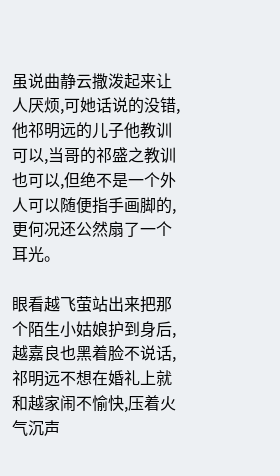虽说曲静云撒泼起来让人厌烦,可她话说的没错,他祁明远的儿子他教训可以,当哥的祁盛之教训也可以,但绝不是一个外人可以随便指手画脚的,更何况还公然扇了一个耳光。

眼看越飞萤站出来把那个陌生小姑娘护到身后,越嘉良也黑着脸不说话,祁明远不想在婚礼上就和越家闹不愉快,压着火气沉声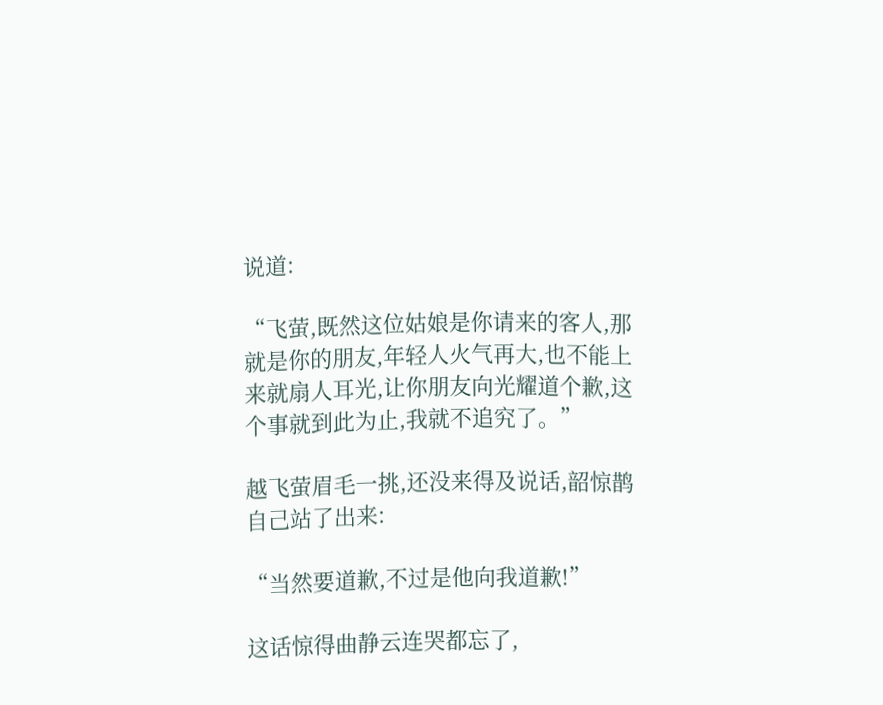说道:

“飞萤,既然这位姑娘是你请来的客人,那就是你的朋友,年轻人火气再大,也不能上来就扇人耳光,让你朋友向光耀道个歉,这个事就到此为止,我就不追究了。”

越飞萤眉毛一挑,还没来得及说话,韶惊鹊自己站了出来:

“当然要道歉,不过是他向我道歉!”

这话惊得曲静云连哭都忘了,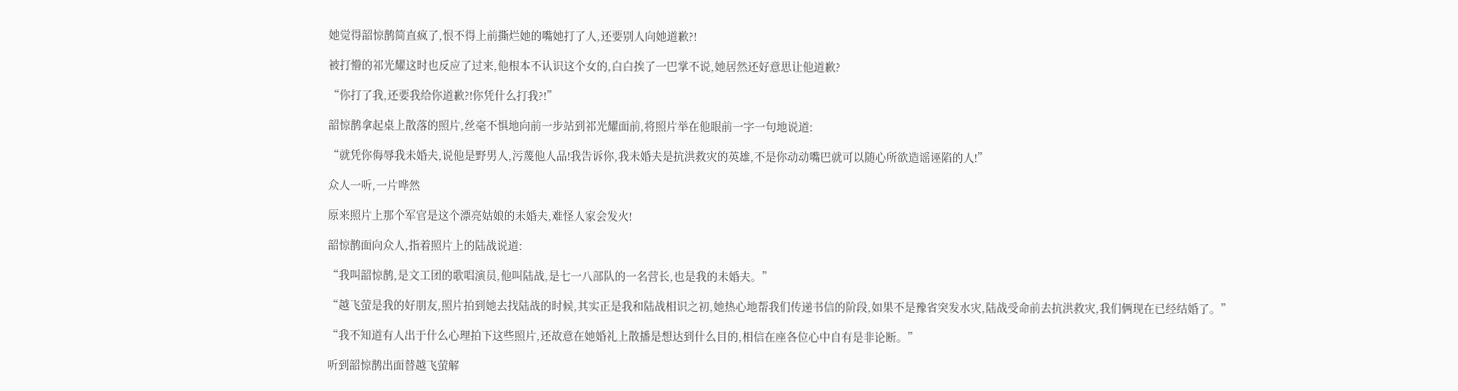她觉得韶惊鹊简直疯了,恨不得上前撕烂她的嘴她打了人,还要别人向她道歉?!

被打懵的祁光耀这时也反应了过来,他根本不认识这个女的,白白挨了一巴掌不说,她居然还好意思让他道歉?

“你打了我,还要我给你道歉?!你凭什么打我?!”

韶惊鹊拿起桌上散落的照片,丝毫不惧地向前一步站到祁光耀面前,将照片举在他眼前一字一句地说道:

“就凭你侮辱我未婚夫,说他是野男人,污蔑他人品!我告诉你,我未婚夫是抗洪救灾的英雄,不是你动动嘴巴就可以随心所欲造谣诬陷的人!”

众人一听,一片哗然

原来照片上那个军官是这个漂亮姑娘的未婚夫,难怪人家会发火!

韶惊鹊面向众人,指着照片上的陆战说道:

“我叫韶惊鹊,是文工团的歌唱演员,他叫陆战,是七一八部队的一名营长,也是我的未婚夫。”

“越飞萤是我的好朋友,照片拍到她去找陆战的时候,其实正是我和陆战相识之初,她热心地帮我们传递书信的阶段,如果不是豫省突发水灾,陆战受命前去抗洪救灾,我们俩现在已经结婚了。”

“我不知道有人出于什么心理拍下这些照片,还故意在她婚礼上散播是想达到什么目的,相信在座各位心中自有是非论断。”

听到韶惊鹊出面替越飞萤解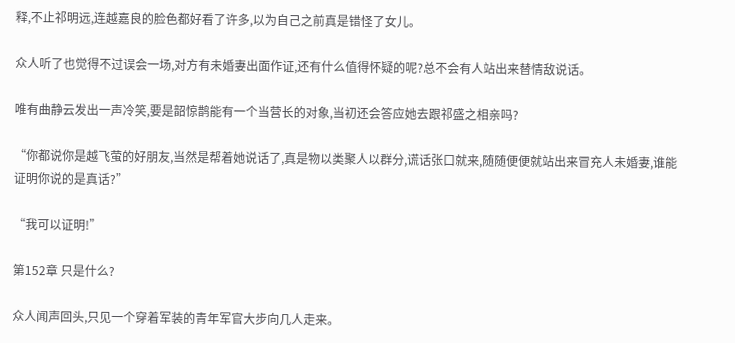释,不止祁明远,连越嘉良的脸色都好看了许多,以为自己之前真是错怪了女儿。

众人听了也觉得不过误会一场,对方有未婚妻出面作证,还有什么值得怀疑的呢?总不会有人站出来替情敌说话。

唯有曲静云发出一声冷笑,要是韶惊鹊能有一个当营长的对象,当初还会答应她去跟祁盛之相亲吗?

“你都说你是越飞萤的好朋友,当然是帮着她说话了,真是物以类聚人以群分,谎话张口就来,随随便便就站出来冒充人未婚妻,谁能证明你说的是真话?”

“我可以证明!”

第152章 只是什么?

众人闻声回头,只见一个穿着军装的青年军官大步向几人走来。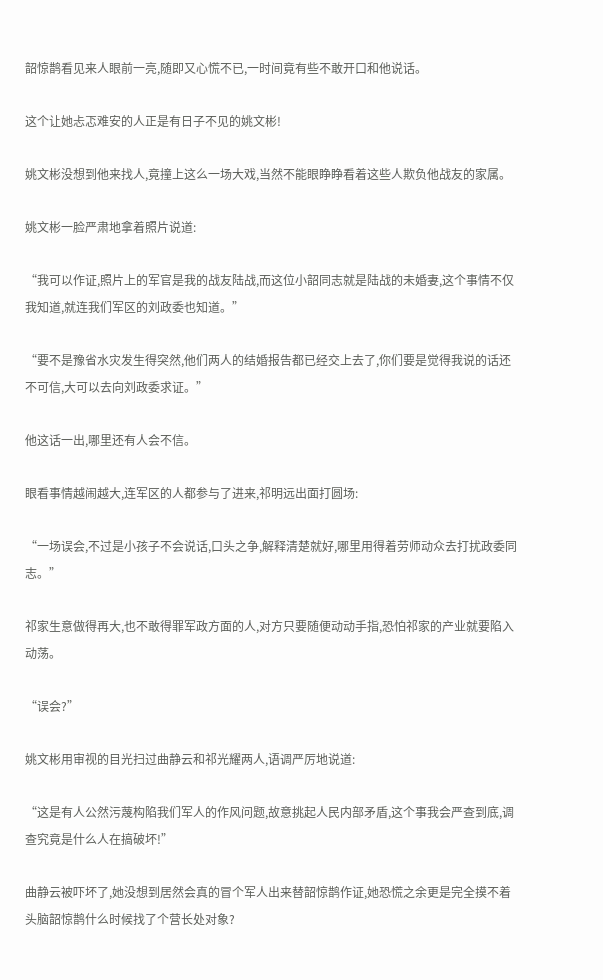韶惊鹊看见来人眼前一亮,随即又心慌不已,一时间竟有些不敢开口和他说话。

这个让她忐忑难安的人正是有日子不见的姚文彬!

姚文彬没想到他来找人,竟撞上这么一场大戏,当然不能眼睁睁看着这些人欺负他战友的家属。

姚文彬一脸严肃地拿着照片说道:

“我可以作证,照片上的军官是我的战友陆战,而这位小韶同志就是陆战的未婚妻,这个事情不仅我知道,就连我们军区的刘政委也知道。”

“要不是豫省水灾发生得突然,他们两人的结婚报告都已经交上去了,你们要是觉得我说的话还不可信,大可以去向刘政委求证。”

他这话一出,哪里还有人会不信。

眼看事情越闹越大,连军区的人都参与了进来,祁明远出面打圆场:

“一场误会,不过是小孩子不会说话,口头之争,解释清楚就好,哪里用得着劳师动众去打扰政委同志。”

祁家生意做得再大,也不敢得罪军政方面的人,对方只要随便动动手指,恐怕祁家的产业就要陷入动荡。

“误会?”

姚文彬用审视的目光扫过曲静云和祁光耀两人,语调严厉地说道:

“这是有人公然污蔑构陷我们军人的作风问题,故意挑起人民内部矛盾,这个事我会严查到底,调查究竟是什么人在搞破坏!”

曲静云被吓坏了,她没想到居然会真的冒个军人出来替韶惊鹊作证,她恐慌之余更是完全摸不着头脑韶惊鹊什么时候找了个营长处对象?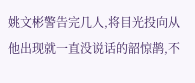姚文彬警告完几人,将目光投向从他出现就一直没说话的韶惊鹊,不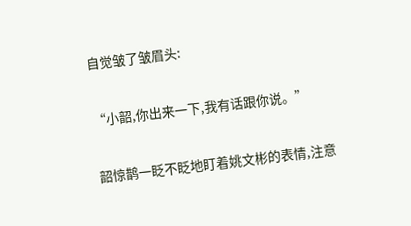自觉皱了皱眉头:

“小韶,你出来一下,我有话跟你说。”

韶惊鹊一眨不眨地盯着姚文彬的表情,注意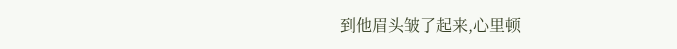到他眉头皱了起来,心里顿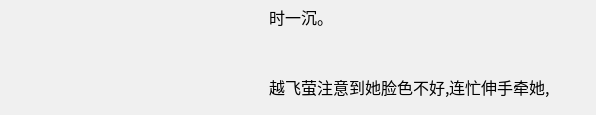时一沉。

越飞萤注意到她脸色不好,连忙伸手牵她,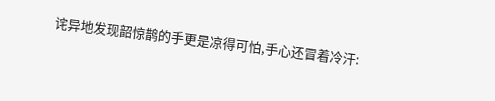诧异地发现韶惊鹊的手更是凉得可怕,手心还冒着冷汗: